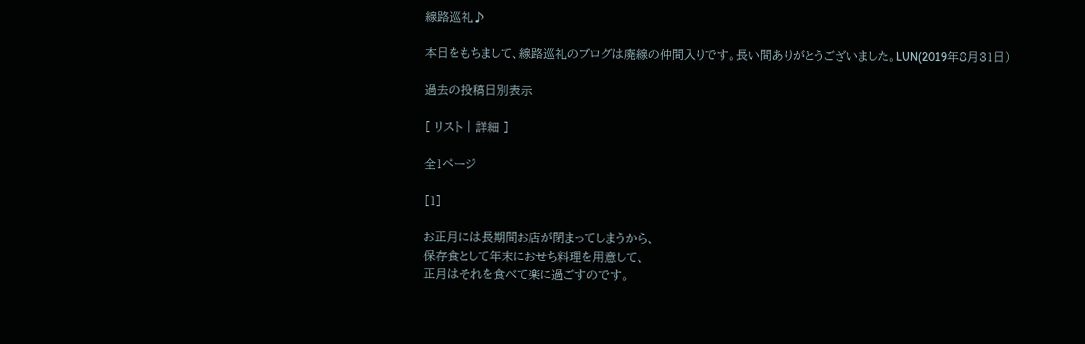線路巡礼♪

本日をもちまして、線路巡礼のブログは廃線の仲間入りです。長い間ありがとうございました。LUN(2019年8月31日)

過去の投稿日別表示

[ リスト | 詳細 ]

全1ページ

[1]

お正月には長期間お店が閉まってしまうから、
保存食として年末におせち料理を用意して、
正月はそれを食べて楽に過ごすのです。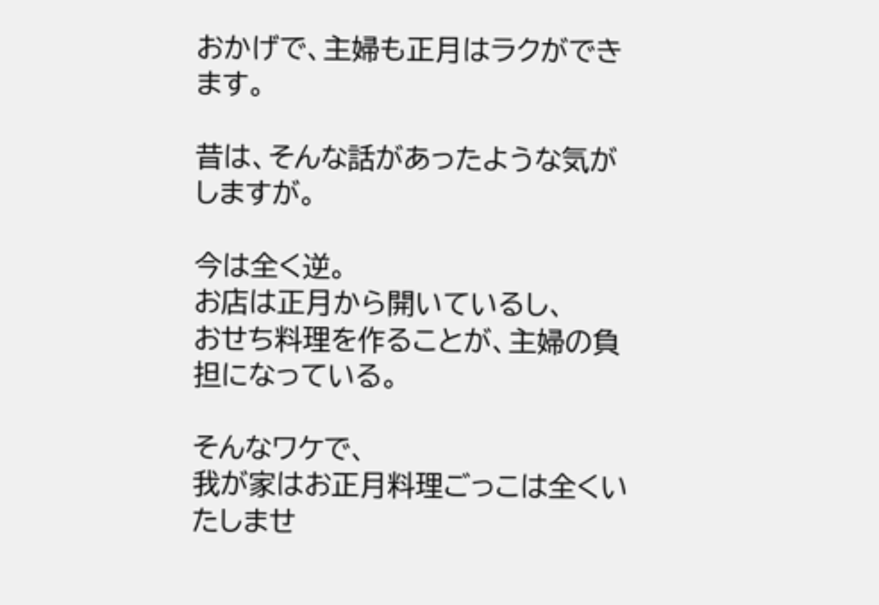おかげで、主婦も正月はラクができます。

昔は、そんな話があったような気がしますが。

今は全く逆。
お店は正月から開いているし、
おせち料理を作ることが、主婦の負担になっている。

そんなワケで、
我が家はお正月料理ごっこは全くいたしませ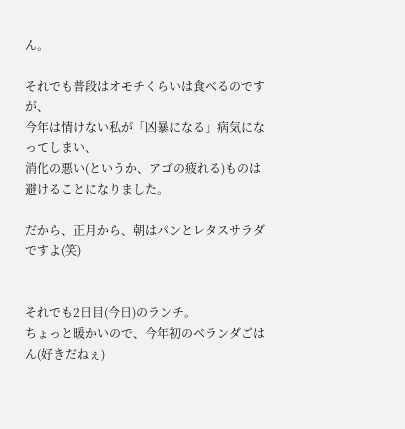ん。

それでも普段はオモチくらいは食べるのですが、
今年は情けない私が「凶暴になる」病気になってしまい、
消化の悪い(というか、アゴの疲れる)ものは避けることになりました。

だから、正月から、朝はパンとレタスサラダですよ(笑)


それでも2日目(今日)のランチ。
ちょっと暖かいので、今年初のベランダごはん(好きだねぇ)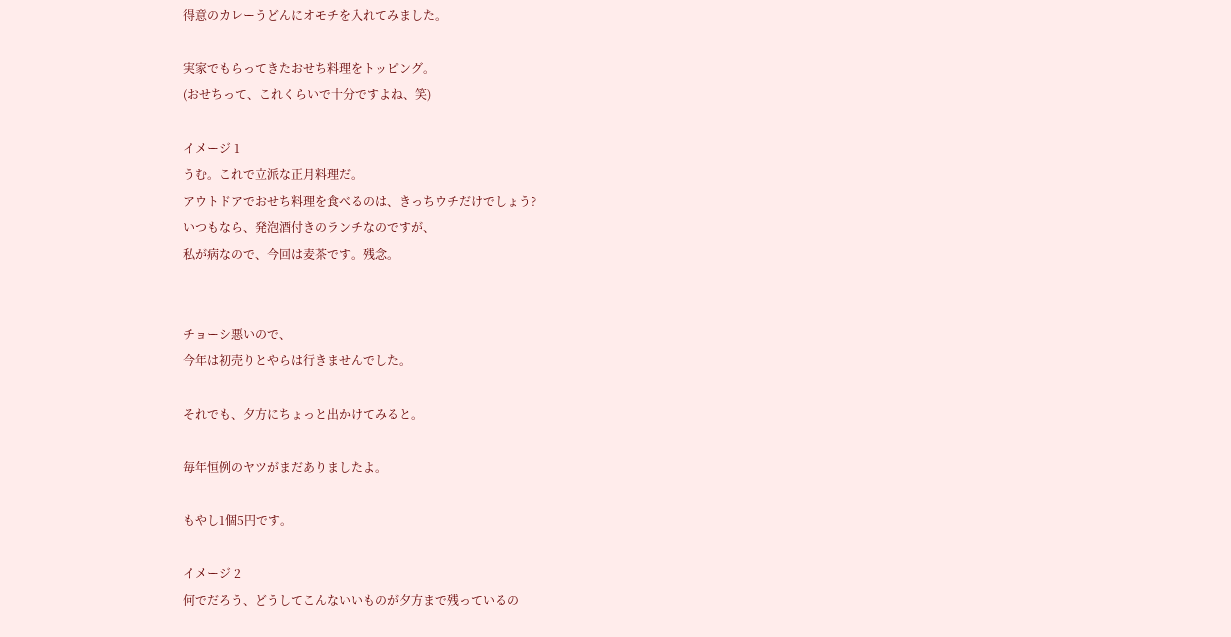得意のカレーうどんにオモチを入れてみました。

実家でもらってきたおせち料理をトッピング。
(おせちって、これくらいで十分ですよね、笑)

イメージ 1
うむ。これで立派な正月料理だ。
アウトドアでおせち料理を食べるのは、きっちウチだけでしょう?
いつもなら、発泡酒付きのランチなのですが、
私が病なので、今回は麦茶です。残念。


チョーシ悪いので、
今年は初売りとやらは行きませんでした。

それでも、夕方にちょっと出かけてみると。

毎年恒例のヤツがまだありましたよ。

もやし1個5円です。

イメージ 2
何でだろう、どうしてこんないいものが夕方まで残っているの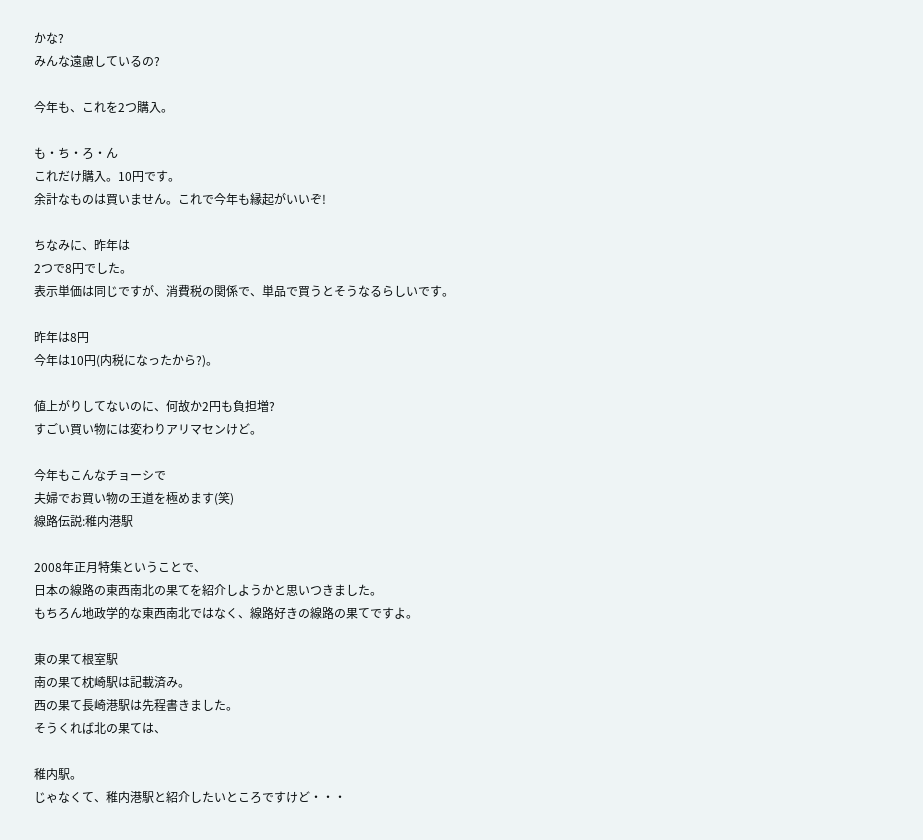かな?
みんな遠慮しているの?

今年も、これを2つ購入。

も・ち・ろ・ん
これだけ購入。10円です。
余計なものは買いません。これで今年も縁起がいいぞ!

ちなみに、昨年は
2つで8円でした。
表示単価は同じですが、消費税の関係で、単品で買うとそうなるらしいです。

昨年は8円
今年は10円(内税になったから?)。

値上がりしてないのに、何故か2円も負担増?
すごい買い物には変わりアリマセンけど。

今年もこんなチョーシで
夫婦でお買い物の王道を極めます(笑)
線路伝説:稚内港駅

2008年正月特集ということで、
日本の線路の東西南北の果てを紹介しようかと思いつきました。
もちろん地政学的な東西南北ではなく、線路好きの線路の果てですよ。

東の果て根室駅
南の果て枕崎駅は記載済み。
西の果て長崎港駅は先程書きました。
そうくれば北の果ては、

稚内駅。
じゃなくて、稚内港駅と紹介したいところですけど・・・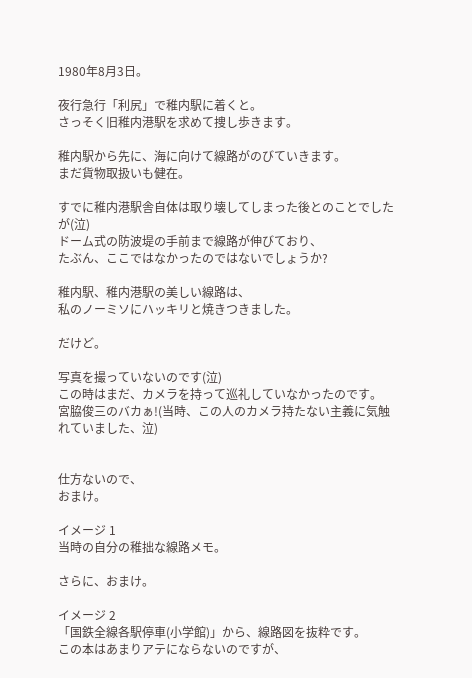1980年8月3日。

夜行急行「利尻」で稚内駅に着くと。
さっそく旧稚内港駅を求めて捜し歩きます。

稚内駅から先に、海に向けて線路がのびていきます。
まだ貨物取扱いも健在。

すでに稚内港駅舎自体は取り壊してしまった後とのことでしたが(泣)
ドーム式の防波堤の手前まで線路が伸びており、
たぶん、ここではなかったのではないでしょうか?

稚内駅、稚内港駅の美しい線路は、
私のノーミソにハッキリと焼きつきました。

だけど。

写真を撮っていないのです(泣)
この時はまだ、カメラを持って巡礼していなかったのです。
宮脇俊三のバカぁ!(当時、この人のカメラ持たない主義に気触れていました、泣)


仕方ないので、
おまけ。

イメージ 1
当時の自分の稚拙な線路メモ。

さらに、おまけ。

イメージ 2
「国鉄全線各駅停車(小学館)」から、線路図を抜粋です。
この本はあまりアテにならないのですが、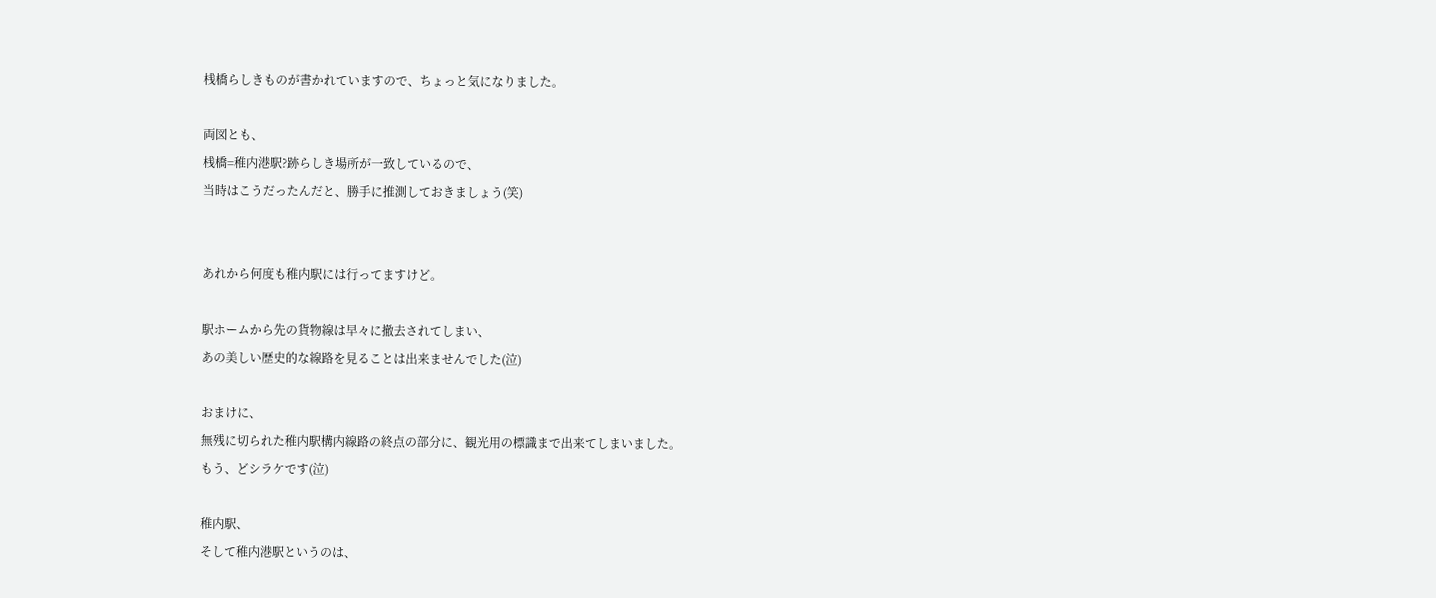桟橋らしきものが書かれていますので、ちょっと気になりました。

両図とも、
桟橋=稚内港駅?跡らしき場所が一致しているので、
当時はこうだったんだと、勝手に推測しておきましょう(笑)


あれから何度も稚内駅には行ってますけど。

駅ホームから先の貨物線は早々に撤去されてしまい、
あの美しい歴史的な線路を見ることは出来ませんでした(泣)

おまけに、
無残に切られた稚内駅構内線路の終点の部分に、観光用の標識まで出来てしまいました。
もう、どシラケです(泣)

稚内駅、
そして稚内港駅というのは、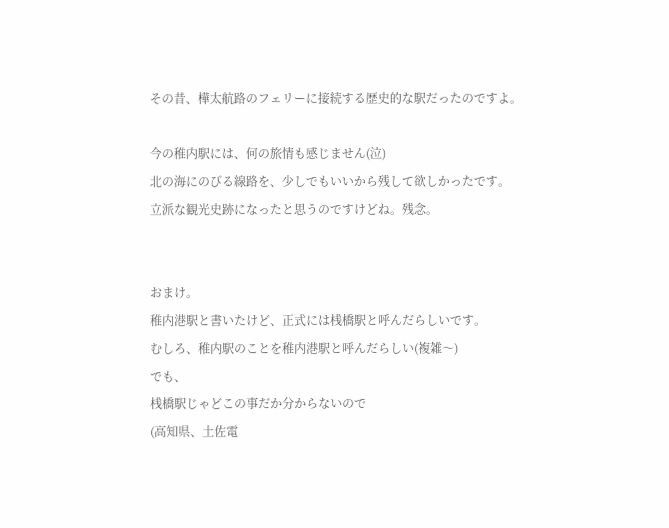その昔、樺太航路のフェリーに接続する歴史的な駅だったのですよ。

今の稚内駅には、何の旅情も感じません(泣)
北の海にのびる線路を、少しでもいいから残して欲しかったです。
立派な観光史跡になったと思うのですけどね。残念。


おまけ。
稚内港駅と書いたけど、正式には桟橋駅と呼んだらしいです。
むしろ、稚内駅のことを稚内港駅と呼んだらしい(複雑〜)
でも、
桟橋駅じゃどこの事だか分からないので
(高知県、土佐電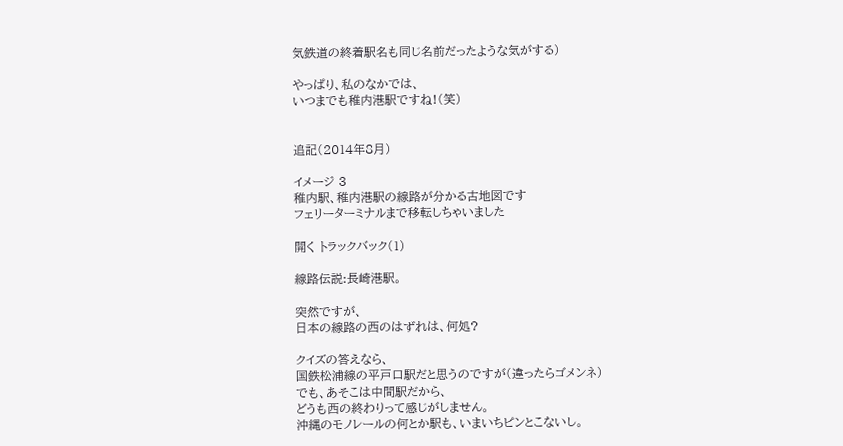気鉄道の終着駅名も同じ名前だったような気がする)

やっぱり、私のなかでは、
いつまでも稚内港駅ですね!(笑)


追記(2014年8月)

イメージ 3
稚内駅、稚内港駅の線路が分かる古地図です
フェリーターミナルまで移転しちゃいました

開く トラックバック(1)

線路伝説:長崎港駅。

突然ですが、
日本の線路の西のはずれは、何処?

クイズの答えなら、
国鉄松浦線の平戸口駅だと思うのですが(違ったらゴメンネ)
でも、あそこは中間駅だから、
どうも西の終わりって感じがしません。
沖縄のモノレールの何とか駅も、いまいちピンとこないし。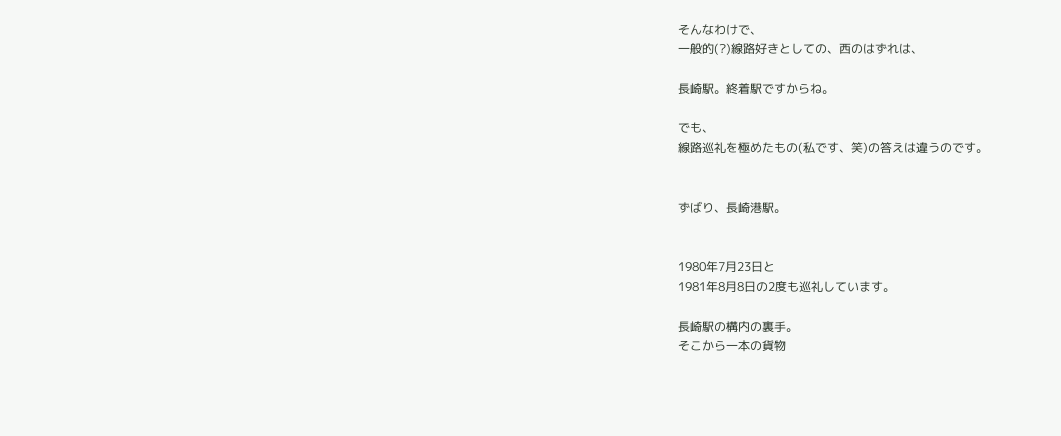そんなわけで、
一般的(?)線路好きとしての、西のはずれは、

長崎駅。終着駅ですからね。

でも、
線路巡礼を極めたもの(私です、笑)の答えは違うのです。


ずばり、長崎港駅。


1980年7月23日と
1981年8月8日の2度も巡礼しています。

長崎駅の構内の裏手。
そこから一本の貨物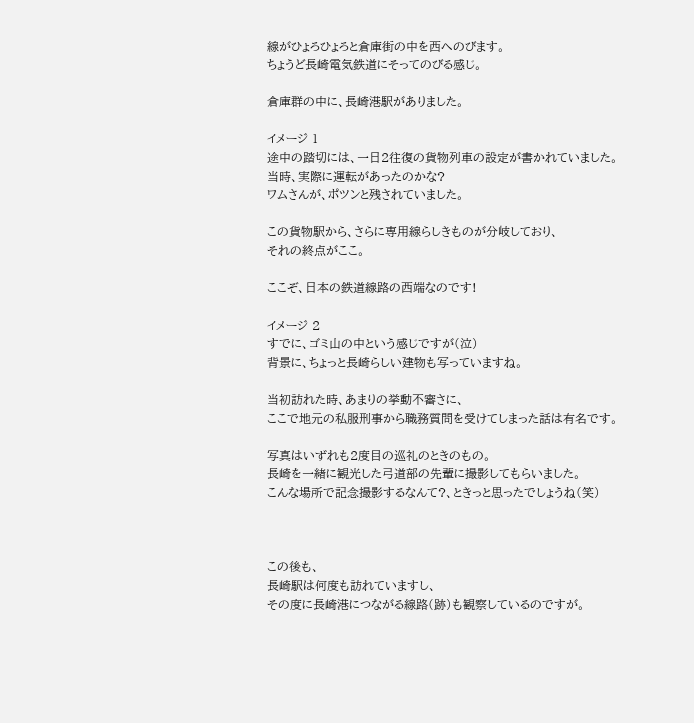線がひょろひょろと倉庫街の中を西へのびます。
ちょうど長崎電気鉄道にそってのびる感じ。

倉庫群の中に、長崎港駅がありました。

イメージ 1
途中の踏切には、一日2往復の貨物列車の設定が書かれていました。
当時、実際に運転があったのかな?
ワムさんが、ポツンと残されていました。

この貨物駅から、さらに専用線らしきものが分岐しており、
それの終点がここ。

ここぞ、日本の鉄道線路の西端なのです!

イメージ 2
すでに、ゴミ山の中という感じですが(泣)
背景に、ちょっと長崎らしい建物も写っていますね。

当初訪れた時、あまりの挙動不審さに、
ここで地元の私服刑事から職務質問を受けてしまった話は有名です。

写真はいずれも2度目の巡礼のときのもの。
長崎を一緒に観光した弓道部の先輩に撮影してもらいました。
こんな場所で記念撮影するなんて?、ときっと思ったでしょうね(笑)



この後も、
長崎駅は何度も訪れていますし、
その度に長崎港につながる線路(跡)も観察しているのですが。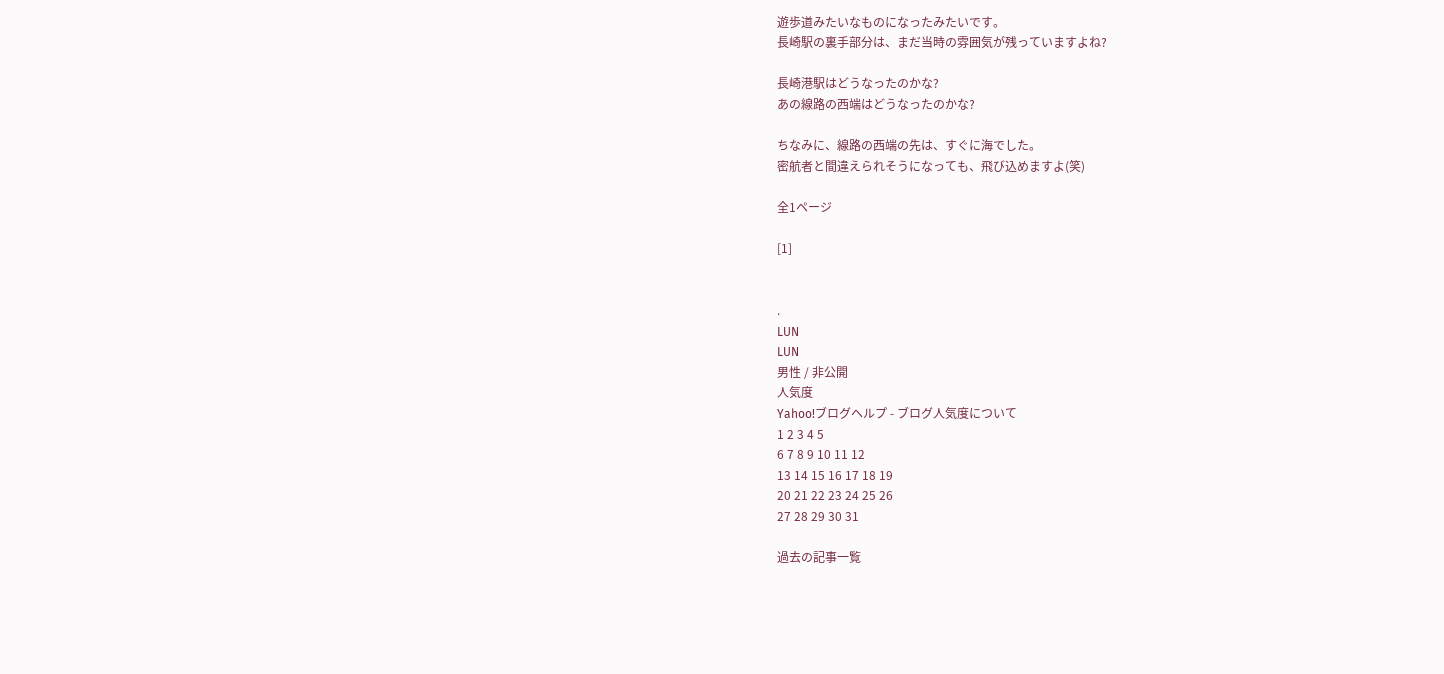遊歩道みたいなものになったみたいです。
長崎駅の裏手部分は、まだ当時の雰囲気が残っていますよね?

長崎港駅はどうなったのかな?
あの線路の西端はどうなったのかな?

ちなみに、線路の西端の先は、すぐに海でした。
密航者と間違えられそうになっても、飛び込めますよ(笑)

全1ページ

[1]


.
LUN
LUN
男性 / 非公開
人気度
Yahoo!ブログヘルプ - ブログ人気度について
1 2 3 4 5
6 7 8 9 10 11 12
13 14 15 16 17 18 19
20 21 22 23 24 25 26
27 28 29 30 31

過去の記事一覧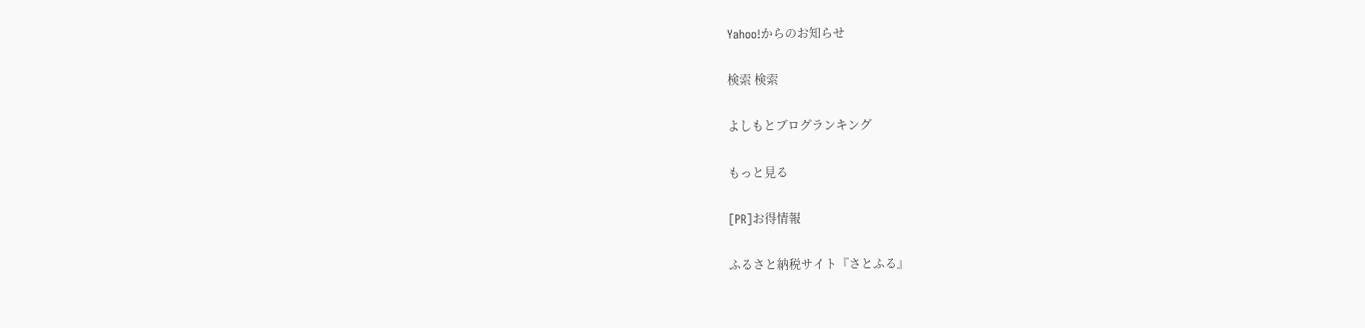Yahoo!からのお知らせ

検索 検索

よしもとブログランキング

もっと見る

[PR]お得情報

ふるさと納税サイト『さとふる』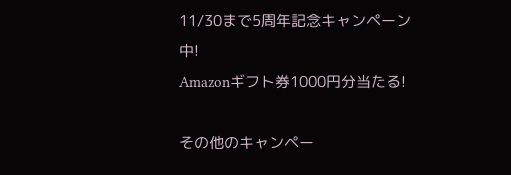11/30まで5周年記念キャンペーン中!
Amazonギフト券1000円分当たる!

その他のキャンペー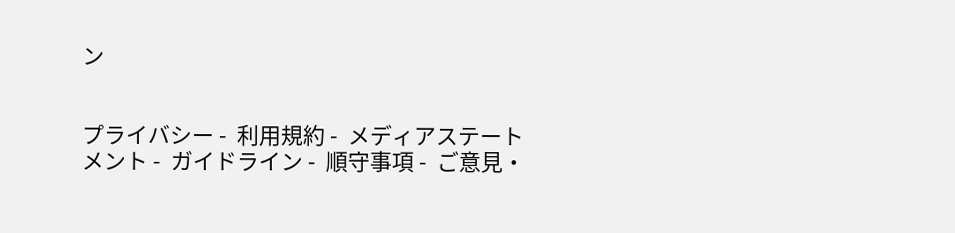ン


プライバシー -  利用規約 -  メディアステートメント -  ガイドライン -  順守事項 -  ご意見・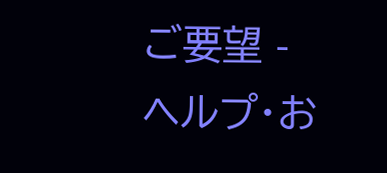ご要望 -  ヘルプ・お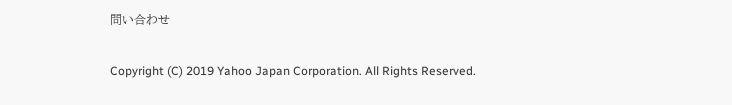問い合わせ

Copyright (C) 2019 Yahoo Japan Corporation. All Rights Reserved.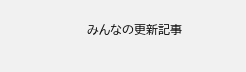みんなの更新記事